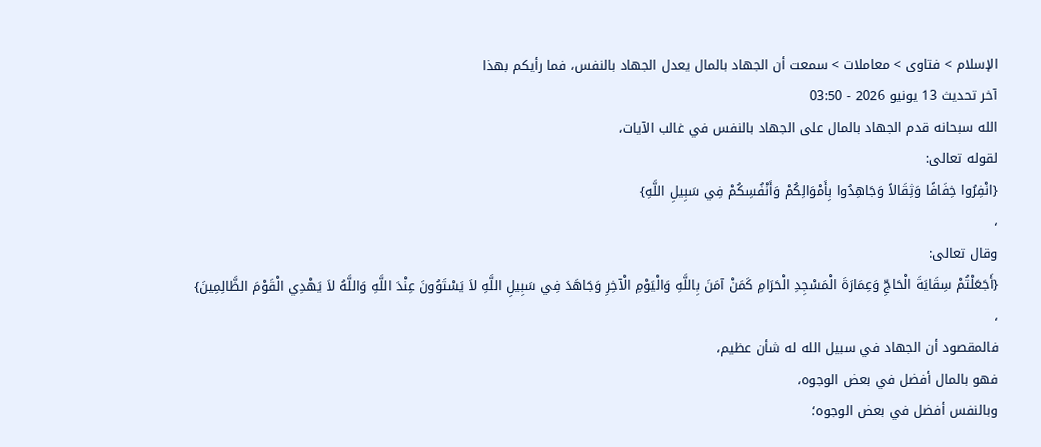الإسلام > فتاوى > معاملات > سمعت أن الجهاد بالمال يعدل الجهاد بالنفس، فما رأيكم بهذا
آخر تحديث 13 يونيو 2026 - 03:50
الله سبحانه قدم الجهاد بالمال على الجهاد بالنفس في غالب الآيات،
لقوله تعالى:
{انْفِرُوا خِفَافًا وَثِقَالاً وَجَاهِدُوا بِأَمْوَالِكُمْ وَأَنْفُسِكُمْ فِي سَبِيلِ اللَّهِ}
،
وقال تعالى:
{أَجَعَلْتُمْ سِقَايَةَ الْحَاجِّ وَعِمَارَةَ الْمَسْجِدِ الْحَرَامِ كَمَنْ آمَنَ بِاللَّهِ وَالْيَوْمِ الْآخِرِ وَجَاهَدَ فِي سَبِيلِ اللَّهِ لاَ يَسْتَوُونَ عِنْدَ اللَّهِ وَاللَّهُ لاَ يَهْدِي الْقَوْمَ الظَّالِمِينَ}
،
فالمقصود أن الجهاد في سبيل الله له شأن عظيم،
فهو بالمال أفضل في بعض الوجوه،
وبالنفس أفضل في بعض الوجوه؛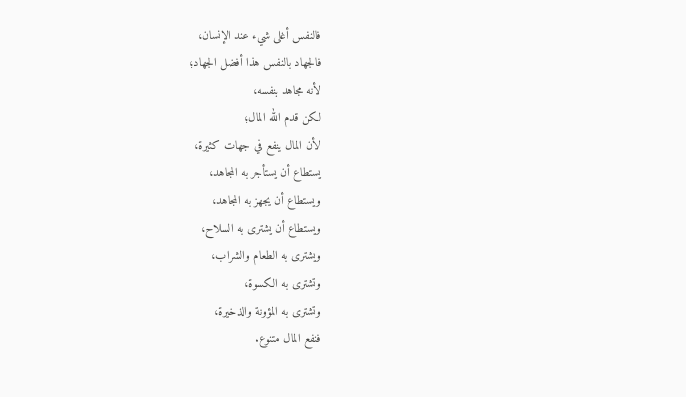فالنفس أغلى شيء عند الإنسان،
فالجهاد بالنفس هذا أفضل الجهاد؛
لأنه مجاهد بنفسه،
لكن قدم الله المال؛
لأن المال ينفع في جهات كثيرة،
يستطاع أن يستأجر به المجاهد،
ويستطاع أن يجهز به المجاهد،
ويستطاع أن يشترى به السلاح،
ويشترى به الطعام والشراب،
وتشترى به الكسوة،
وتشترى به المؤونة والذخيرة،
فنفع المال متنوع.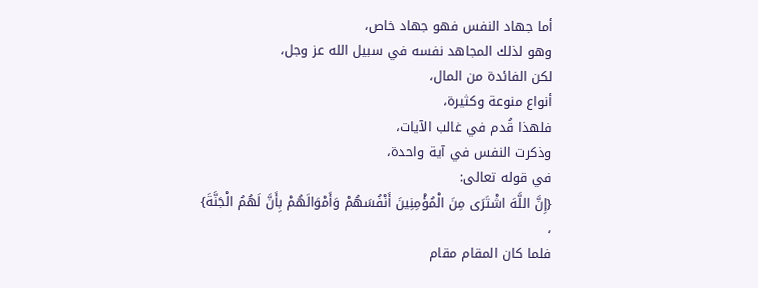أما جهاد النفس فهو جهاد خاص،
وهو لذلك المجاهد نفسه في سبيل الله عز وجل،
لكن الفائدة من المال،
أنواع منوعة وكثيرة،
فلهذا قُدم في غالب الآيات،
وذكرت النفس في آية واحدة،
في قوله تعالى:
{إِنَّ اللَّهَ اشْتَرَى مِنَ الْمُؤْمِنِينَ أَنْفُسَهُمْ وَأَمْوَالَهُمْ بِأَنَّ لَهُمُ الْجَنَّةَ}
،
فلما كان المقام مقام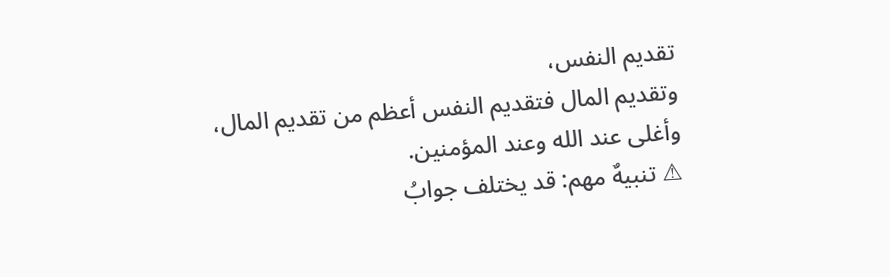تقديم النفس،
وتقديم المال فتقديم النفس أعظم من تقديم المال،
وأغلى عند الله وعند المؤمنين.
⚠ تنبيهٌ مهم: قد يختلف جوابُ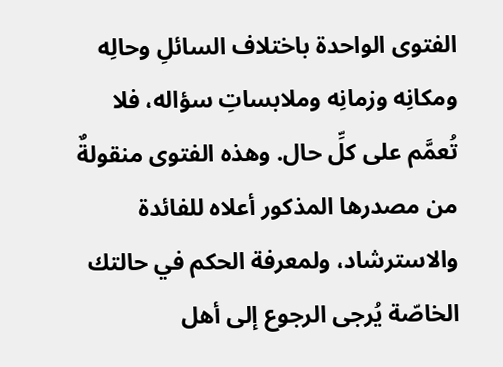الفتوى الواحدة باختلاف السائلِ وحالِه ومكانِه وزمانِه وملابساتِ سؤاله، فلا تُعمَّم على كلِّ حال. وهذه الفتوى منقولةٌ من مصدرها المذكور أعلاه للفائدة والاسترشاد، ولمعرفة الحكم في حالتك الخاصّة يُرجى الرجوع إلى أهل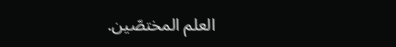العلم المختصّين.